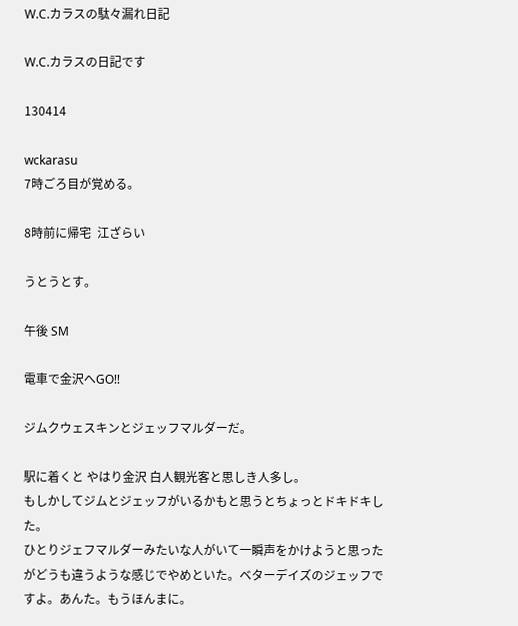W.C.カラスの駄々漏れ日記

W.C.カラスの日記です

130414

wckarasu
7時ごろ目が覚める。

8時前に帰宅  江ざらい

うとうとす。

午後 SM

電車で金沢へGO!!

ジムクウェスキンとジェッフマルダーだ。

駅に着くと やはり金沢 白人観光客と思しき人多し。
もしかしてジムとジェッフがいるかもと思うとちょっとドキドキした。
ひとりジェフマルダーみたいな人がいて一瞬声をかけようと思ったがどうも違うような感じでやめといた。ベターデイズのジェッフですよ。あんた。もうほんまに。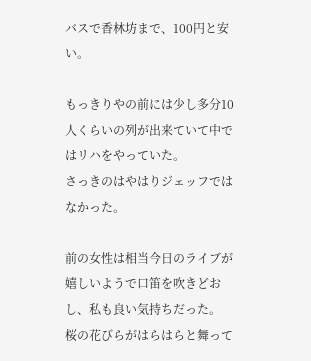バスで香林坊まで、100円と安い。

もっきりやの前には少し多分10人くらいの列が出来ていて中ではリハをやっていた。
さっきのはやはりジェッフではなかった。

前の女性は相当今日のライブが嬉しいようで口笛を吹きどおし、私も良い気持ちだった。
桜の花びらがはらはらと舞って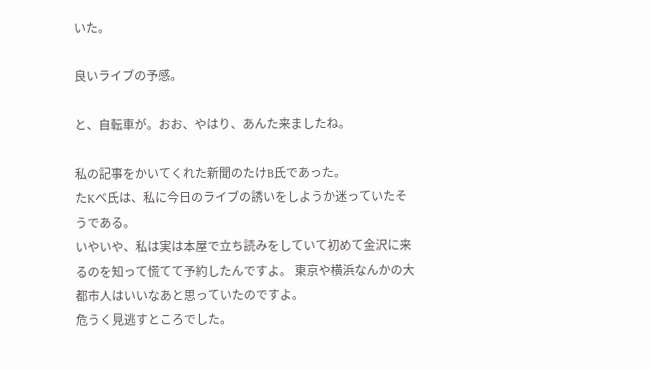いた。

良いライブの予感。

と、自転車が。おお、やはり、あんた来ましたね。

私の記事をかいてくれた新聞のたけB氏であった。
たKべ氏は、私に今日のライブの誘いをしようか迷っていたそうである。
いやいや、私は実は本屋で立ち読みをしていて初めて金沢に来るのを知って慌てて予約したんですよ。 東京や横浜なんかの大都市人はいいなあと思っていたのですよ。
危うく見逃すところでした。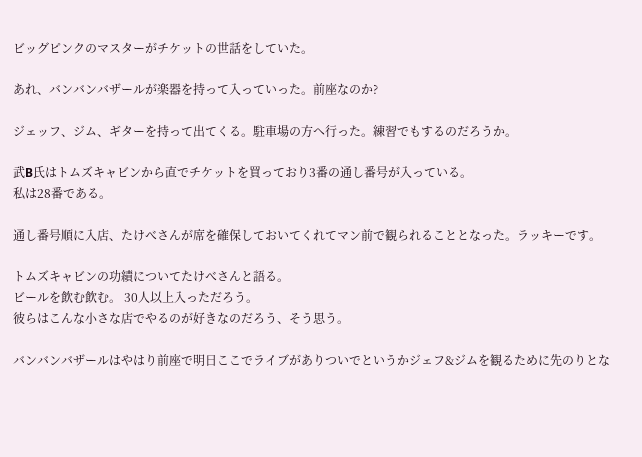ビッグピンクのマスターがチケットの世話をしていた。

あれ、バンバンバザールが楽器を持って入っていった。前座なのか?

ジェッフ、ジム、ギターを持って出てくる。駐車場の方へ行った。練習でもするのだろうか。

武B氏はトムズキャビンから直でチケットを買っており3番の通し番号が入っている。
私は28番である。

通し番号順に入店、たけべさんが席を確保しておいてくれてマン前で観られることとなった。ラッキーです。

トムズキャビンの功績についてたけべさんと語る。
ビールを飲む飲む。 30人以上入っただろう。
彼らはこんな小さな店でやるのが好きなのだろう、そう思う。

バンバンバザールはやはり前座で明日ここでライブがありついでというかジェフ&ジムを観るために先のりとな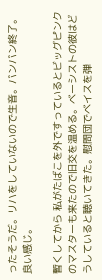ったそうだ。リハをしていないので生音。バンバン終了。良い感じ。

暫くしてから 私がたばこを外ですっているとビッグピンクのマスターも来たので旧交を温める。ベーシストの彼はどうしていると聴いてきた。慰問団でベイスを弾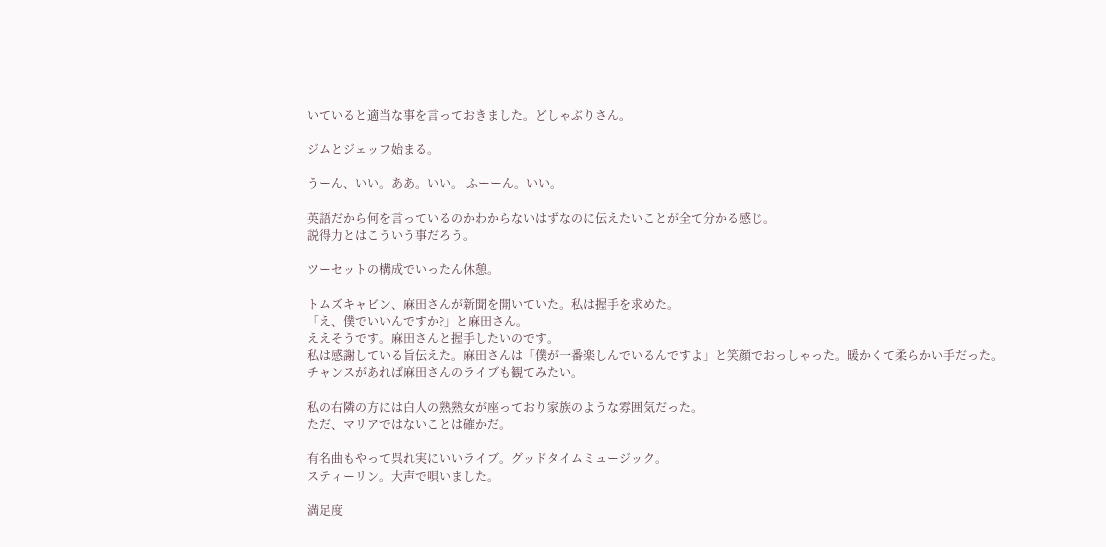いていると適当な事を言っておきました。どしゃぶりさん。

ジムとジェッフ始まる。

うーん、いい。ああ。いい。 ふーーん。いい。

英語だから何を言っているのかわからないはずなのに伝えたいことが全て分かる感じ。
説得力とはこういう事だろう。

ツーセットの構成でいったん休憩。

トムズキャビン、麻田さんが新聞を開いていた。私は握手を求めた。
「え、僕でいいんですか?」と麻田さん。
ええそうです。麻田さんと握手したいのです。
私は感謝している旨伝えた。麻田さんは「僕が一番楽しんでいるんですよ」と笑顔でおっしゃった。暖かくて柔らかい手だった。チャンスがあれば麻田さんのライブも観てみたい。

私の右隣の方には白人の熟熟女が座っており家族のような雰囲気だった。
ただ、マリアではないことは確かだ。

有名曲もやって呉れ実にいいライブ。グッドタイムミュージック。
スティーリン。大声で唄いました。

満足度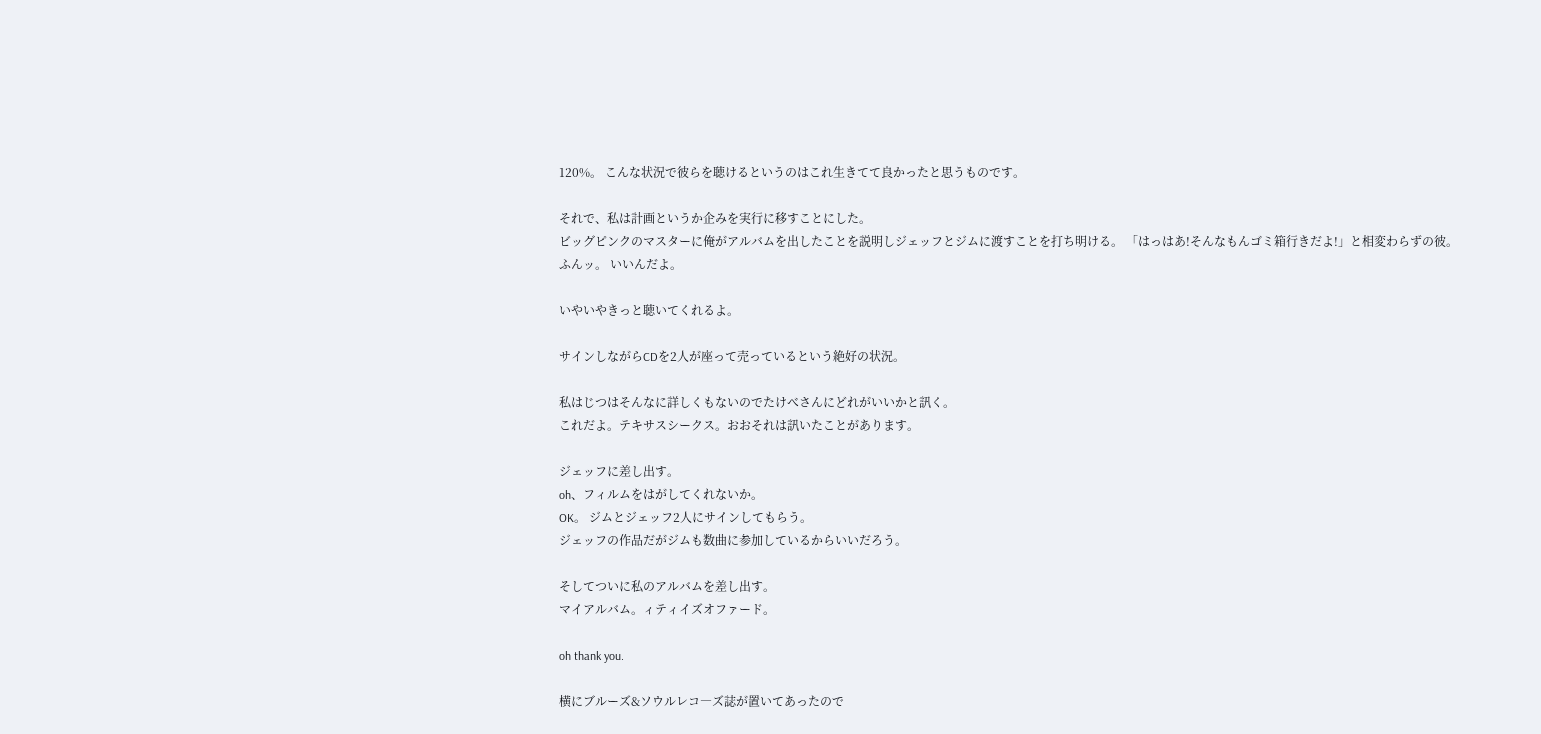120%。 こんな状況で彼らを聴けるというのはこれ生きてて良かったと思うものです。

それで、私は計画というか企みを実行に移すことにした。
ビッグピンクのマスターに俺がアルバムを出したことを説明しジェッフとジムに渡すことを打ち明ける。 「はっはあ!そんなもんゴミ箱行きだよ!」と相変わらずの彼。
ふんッ。 いいんだよ。

いやいやきっと聴いてくれるよ。

サインしながらCDを2人が座って売っているという絶好の状況。

私はじつはそんなに詳しくもないのでたけべさんにどれがいいかと訊く。
これだよ。テキサスシークス。おおそれは訊いたことがあります。

ジェッフに差し出す。
oh、フィルムをはがしてくれないか。
OK。 ジムとジェッフ2人にサインしてもらう。
ジェッフの作品だがジムも数曲に参加しているからいいだろう。

そしてついに私のアルバムを差し出す。
マイアルバム。ィティイズオファード。

oh thank you.

横にブルーズ&ソウルレコ―ズ誌が置いてあったので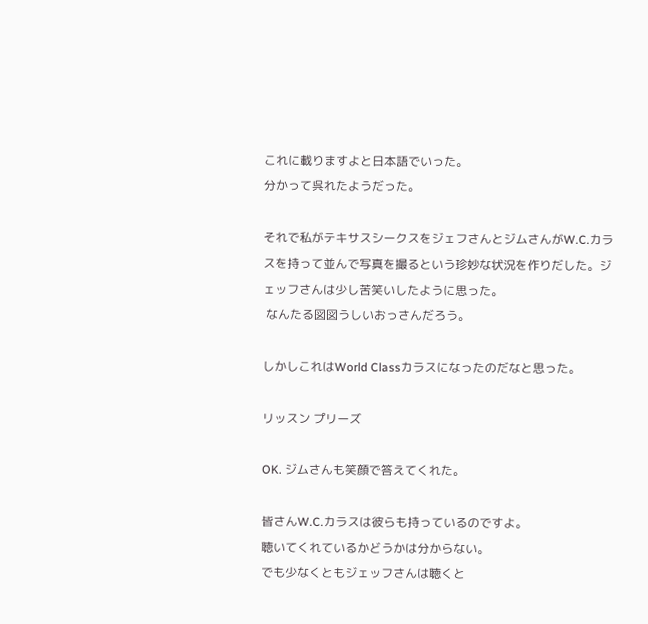これに載りますよと日本語でいった。
分かって呉れたようだった。

それで私がテキサスシークスをジェフさんとジムさんがW.C.カラスを持って並んで写真を撮るという珍妙な状況を作りだした。ジェッフさんは少し苦笑いしたように思った。
 なんたる図図うしいおっさんだろう。

しかしこれはWorld Classカラスになったのだなと思った。

リッスン プリーズ

OK. ジムさんも笑顔で答えてくれた。

皆さんW.C.カラスは彼らも持っているのですよ。
聴いてくれているかどうかは分からない。
でも少なくともジェッフさんは聴くと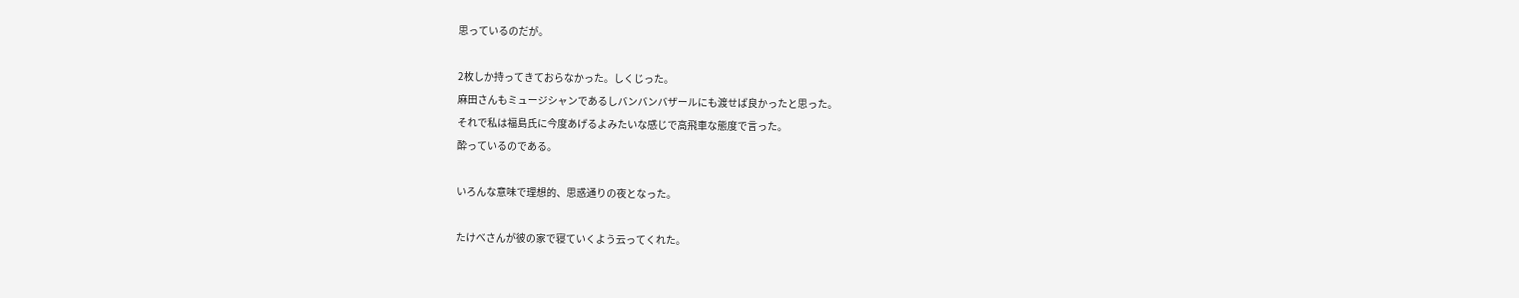思っているのだが。

2枚しか持ってきておらなかった。しくじった。
麻田さんもミュージシャンであるしバンバンバザールにも渡せば良かったと思った。
それで私は福島氏に今度あげるよみたいな感じで高飛車な態度で言った。
酔っているのである。

いろんな意味で理想的、思惑通りの夜となった。

たけべさんが彼の家で寝ていくよう云ってくれた。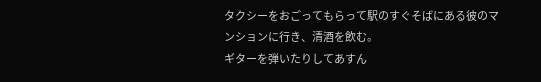タクシーをおごってもらって駅のすぐそばにある彼のマンションに行き、清酒を飲む。
ギターを弾いたりしてあすん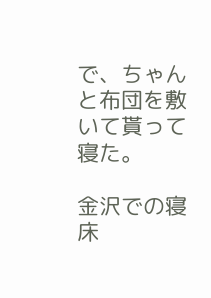で、ちゃんと布団を敷いて貰って寝た。

金沢での寝床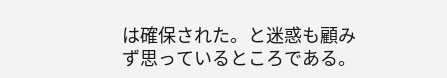は確保された。と迷惑も顧みず思っているところである。